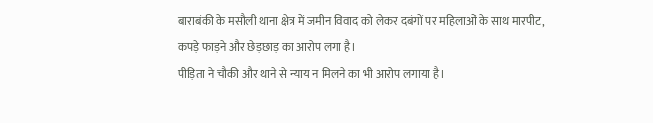बाराबंकी के मसौली थाना क्षेत्र में जमीन विवाद को लेकर दबंगों पर महिलाओं के साथ मारपीट, कपड़े फाड़ने और छेड़छाड़ का आरोप लगा है।
पीड़िता ने चौकी और थाने से न्याय न मिलने का भी आरोप लगाया है।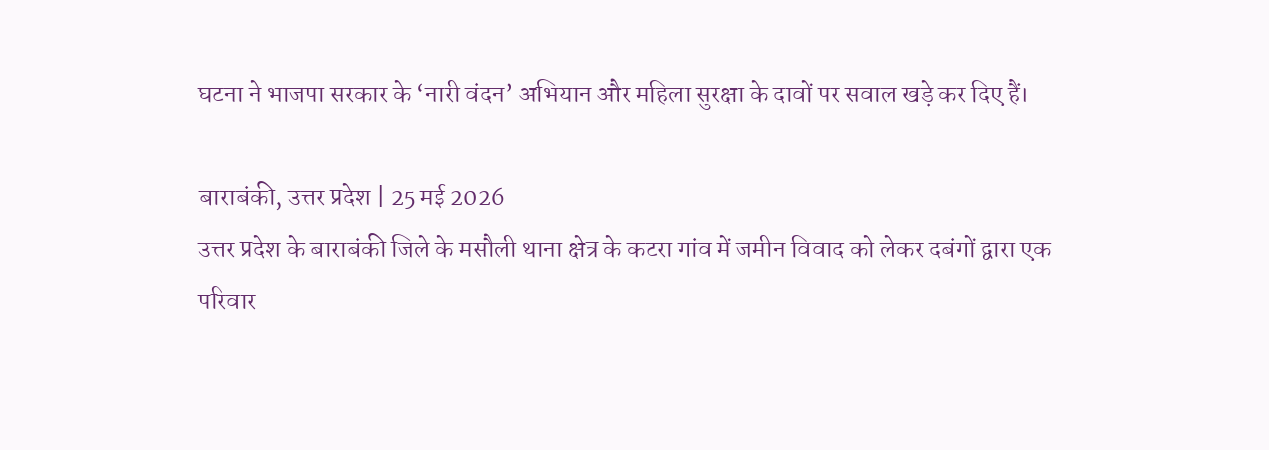घटना ने भाजपा सरकार के ‘नारी वंदन’ अभियान और महिला सुरक्षा के दावों पर सवाल खड़े कर दिए हैं।

बाराबंकी, उत्तर प्रदेश | 25 मई 2026
उत्तर प्रदेश के बाराबंकी जिले के मसौली थाना क्षेत्र के कटरा गांव में जमीन विवाद को लेकर दबंगों द्वारा एक परिवार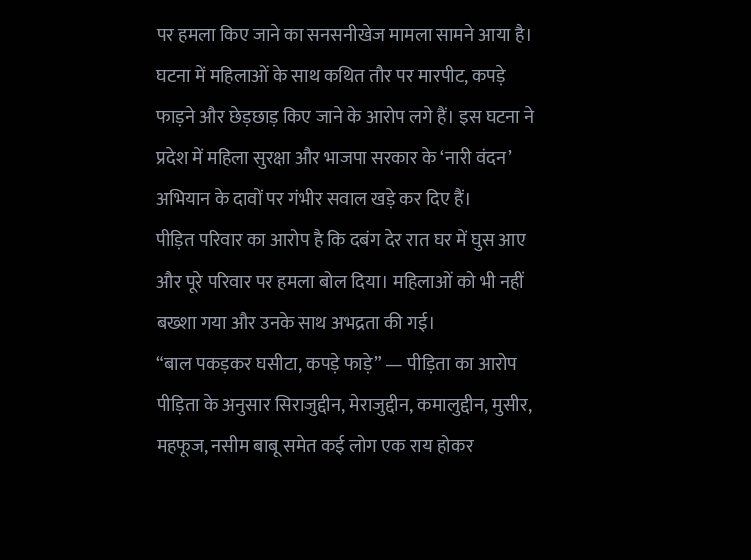पर हमला किए जाने का सनसनीखेज मामला सामने आया है। घटना में महिलाओं के साथ कथित तौर पर मारपीट, कपड़े फाड़ने और छेड़छाड़ किए जाने के आरोप लगे हैं। इस घटना ने प्रदेश में महिला सुरक्षा और भाजपा सरकार के ‘नारी वंदन’ अभियान के दावों पर गंभीर सवाल खड़े कर दिए हैं।
पीड़ित परिवार का आरोप है कि दबंग देर रात घर में घुस आए और पूरे परिवार पर हमला बोल दिया। महिलाओं को भी नहीं बख्शा गया और उनके साथ अभद्रता की गई।
“बाल पकड़कर घसीटा, कपड़े फाड़े” — पीड़िता का आरोप
पीड़िता के अनुसार सिराजुद्दीन, मेराजुद्दीन, कमालुद्दीन, मुसीर, महफूज, नसीम बाबू समेत कई लोग एक राय होकर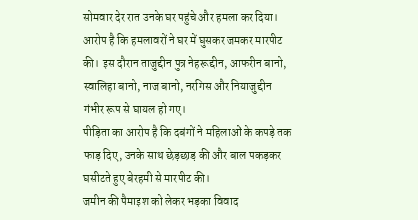सोमवार देर रात उनके घर पहुंचे और हमला कर दिया।
आरोप है कि हमलावरों ने घर में घुसकर जमकर मारपीट की। इस दौरान ताजुद्दीन पुत्र नेहरूद्दीन, आफरीन बानो, स्वालिहा बानो, नाज बानो, नरगिस और नियाजुद्दीन गंभीर रूप से घायल हो गए।
पीड़िता का आरोप है कि दबंगों ने महिलाओं के कपड़े तक फाड़ दिए, उनके साथ छेड़छाड़ की और बाल पकड़कर घसीटते हुए बेरहमी से मारपीट की।
जमीन की पैमाइश को लेकर भड़का विवाद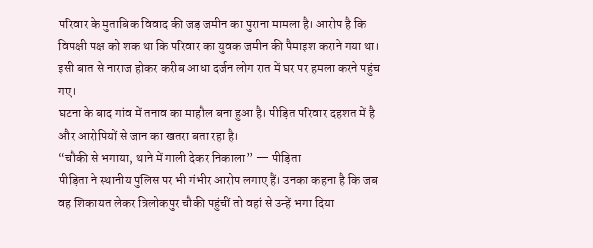परिवार के मुताबिक विवाद की जड़ जमीन का पुराना मामला है। आरोप है कि विपक्षी पक्ष को शक था कि परिवार का युवक जमीन की पैमाइश कराने गया था। इसी बात से नाराज होकर करीब आधा दर्जन लोग रात में घर पर हमला करने पहुंच गए।
घटना के बाद गांव में तनाव का माहौल बना हुआ है। पीड़ित परिवार दहशत में है और आरोपियों से जान का खतरा बता रहा है।
“चौकी से भगाया, थाने में गाली देकर निकाला” — पीड़िता
पीड़िता ने स्थानीय पुलिस पर भी गंभीर आरोप लगाए हैं। उनका कहना है कि जब वह शिकायत लेकर त्रिलोकपुर चौकी पहुंचीं तो वहां से उन्हें भगा दिया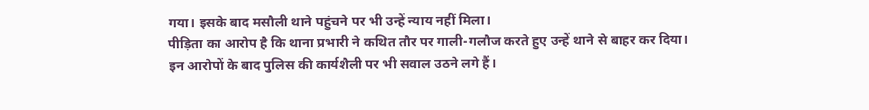गया। इसके बाद मसौली थाने पहुंचने पर भी उन्हें न्याय नहीं मिला।
पीड़िता का आरोप है कि थाना प्रभारी ने कथित तौर पर गाली-गलौज करते हुए उन्हें थाने से बाहर कर दिया।
इन आरोपों के बाद पुलिस की कार्यशैली पर भी सवाल उठने लगे हैं।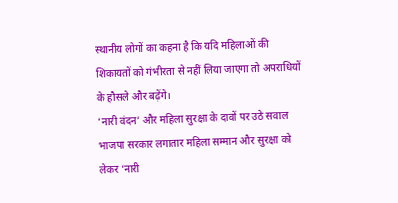स्थानीय लोगों का कहना है कि यदि महिलाओं की शिकायतों को गंभीरता से नहीं लिया जाएगा तो अपराधियों के हौसले और बढ़ेंगे।
‘नारी वंदन’ और महिला सुरक्षा के दावों पर उठे सवाल
भाजपा सरकार लगातार महिला सम्मान और सुरक्षा को लेकर ‘नारी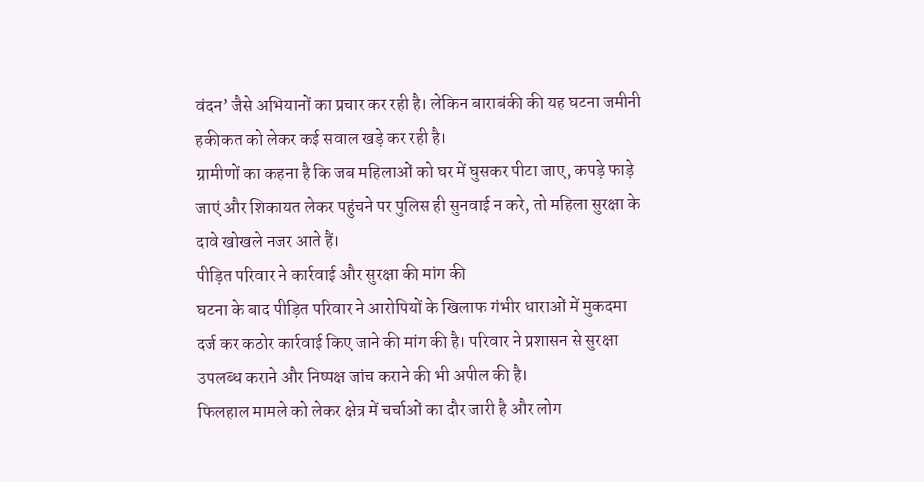वंदन’ जैसे अभियानों का प्रचार कर रही है। लेकिन बाराबंकी की यह घटना जमीनी हकीकत को लेकर कई सवाल खड़े कर रही है।
ग्रामीणों का कहना है कि जब महिलाओं को घर में घुसकर पीटा जाए, कपड़े फाड़े जाएं और शिकायत लेकर पहुंचने पर पुलिस ही सुनवाई न करे, तो महिला सुरक्षा के दावे खोखले नजर आते हैं।
पीड़ित परिवार ने कार्रवाई और सुरक्षा की मांग की
घटना के बाद पीड़ित परिवार ने आरोपियों के खिलाफ गंभीर धाराओं में मुकदमा दर्ज कर कठोर कार्रवाई किए जाने की मांग की है। परिवार ने प्रशासन से सुरक्षा उपलब्ध कराने और निष्पक्ष जांच कराने की भी अपील की है।
फिलहाल मामले को लेकर क्षेत्र में चर्चाओं का दौर जारी है और लोग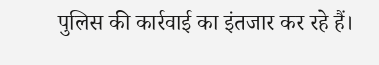पुलिस की कार्रवाई का इंतजार कर रहे हैं।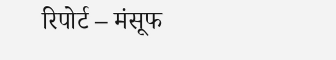रिपोर्ट – मंसूफ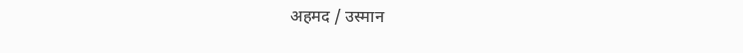अहमद / उस्मान